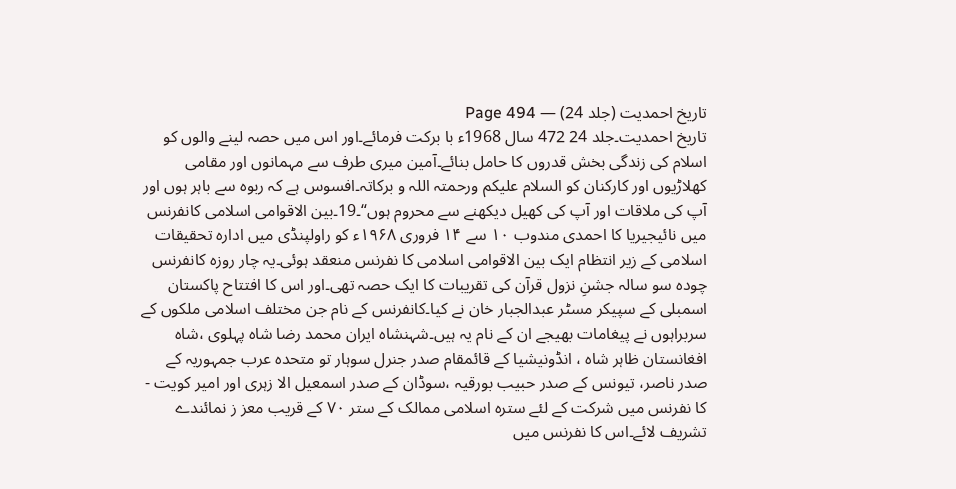تاریخ احمدیت (جلد 24) — Page 494
تاریخ احمدیت۔جلد 24 472 سال 1968ء با برکت فرمائے۔اور اس میں حصہ لینے والوں کو اسلام کی زندگی بخش قدروں کا حامل بنائے۔آمین میری طرف سے مہمانوں اور مقامی کھلاڑیوں اور کارکنان کو السلام علیکم ورحمتہ اللہ و برکاتہ۔افسوس ہے کہ ربوہ سے باہر ہوں اور آپ کی ملاقات اور آپ کی کھیل دیکھنے سے محروم ہوں“۔19۔بین الاقوامی اسلامی کانفرنس میں نائیجیریا کا احمدی مندوب ۱۰ سے ۱۴ فروری ۱۹۶۸ء کو راولپنڈی میں ادارہ تحقیقات اسلامی کے زیر انتظام ایک بین الاقوامی اسلامی کا نفرنس منعقد ہوئی۔یہ چار روزہ کانفرنس چودہ سو سالہ جشنِ نزول قرآن کی تقریبات کا ایک حصہ تھی۔اور اس کا افتتاح پاکستان اسمبلی کے سپیکر مسٹر عبدالجبار خان نے کیا۔کانفرنس کے نام جن مختلف اسلامی ملکوں کے سربراہوں نے پیغامات بھیجے ان کے نام یہ ہیں۔شہنشاہ ایران محمد رضا شاہ پہلوی ،شاہ افغانستان ظاہر شاہ ، انڈونیشیا کے قائمقام صدر جنرل سوہار تو متحدہ عرب جمہوریہ کے صدر ناصر، تیونس کے صدر حبیب بورقیہ ،سوڈان کے صدر اسمعیل الا زہری اور امیر کویت - کا نفرنس میں شرکت کے لئے سترہ اسلامی ممالک کے ستر ۷۰ کے قریب معز ز نمائندے تشریف لائے۔اس کا نفرنس میں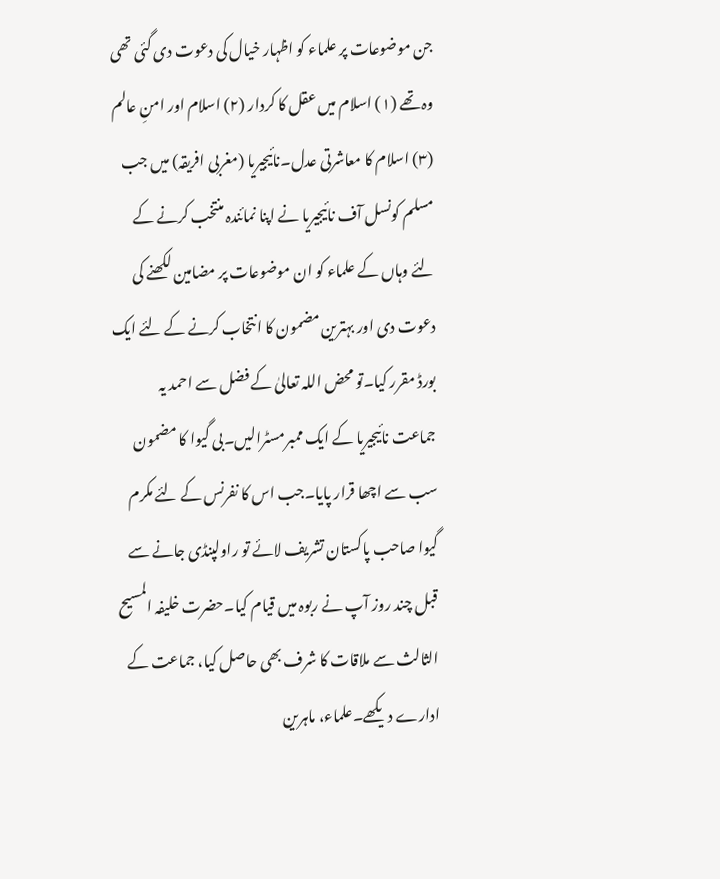جن موضوعات پر علماء کو اظہار خیال کی دعوت دی گئی تھی وہ تھے (۱) اسلام میں عقل کا کردار (۲) اسلام اور امنِ عالم (۳) اسلام کا معاشرتی عدل۔نائیجیریا (مغربی افریقہ) میں جب مسلم کونسل آف نائیجیریا نے اپنا نمائندہ منتخب کرنے کے لئے وہاں کے علماء کو ان موضوعات پر مضامین لکھنے کی دعوت دی اور بہترین مضمون کا انتخاب کرنے کے لئے ایک بورڈ مقرر کیا۔تو محض اللہ تعالیٰ کے فضل سے احمد یہ جماعت نائیجیریا کے ایک ممبرمسٹرالیں۔بی گیوا کا مضمون سب سے اچھا قرار پایا۔جب اس کا نفرنس کے لئے مکرم گیوا صاحب پاکستان تشریف لائے تو راولپنڈی جانے سے قبل چند روز آپ نے ربوہ میں قیام کیا۔حضرت خلیفہ المسیح الثالث سے ملاقات کا شرف بھی حاصل کیا، جماعت کے ادارے دیکھے۔علماء، ماہرین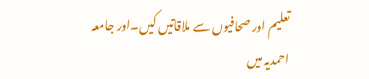تعلیم اور صحافیوں سے ملاقاتیں کیں۔اور جامعہ احمدیہ میں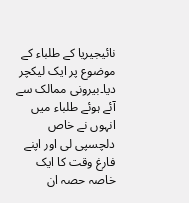نائیجیریا کے طلباء کے موضوع پر ایک لیکچر دیا۔بیرونی ممالک سے آئے ہوئے طلباء میں انہوں نے خاص دلچسپی لی اور اپنے فارغ وقت کا ایک خاصہ حصہ ان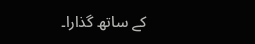کے ساتھ گذارا۔